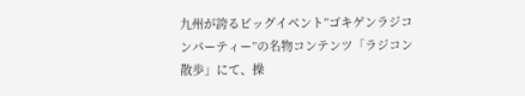九州が誇るビッグイベント”ゴキゲンラジコンパーティー”の名物コンテンツ「ラジコン散歩」にて、操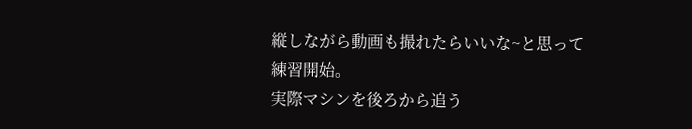縦しながら動画も撮れたらいいな~と思って練習開始。
実際マシンを後ろから追う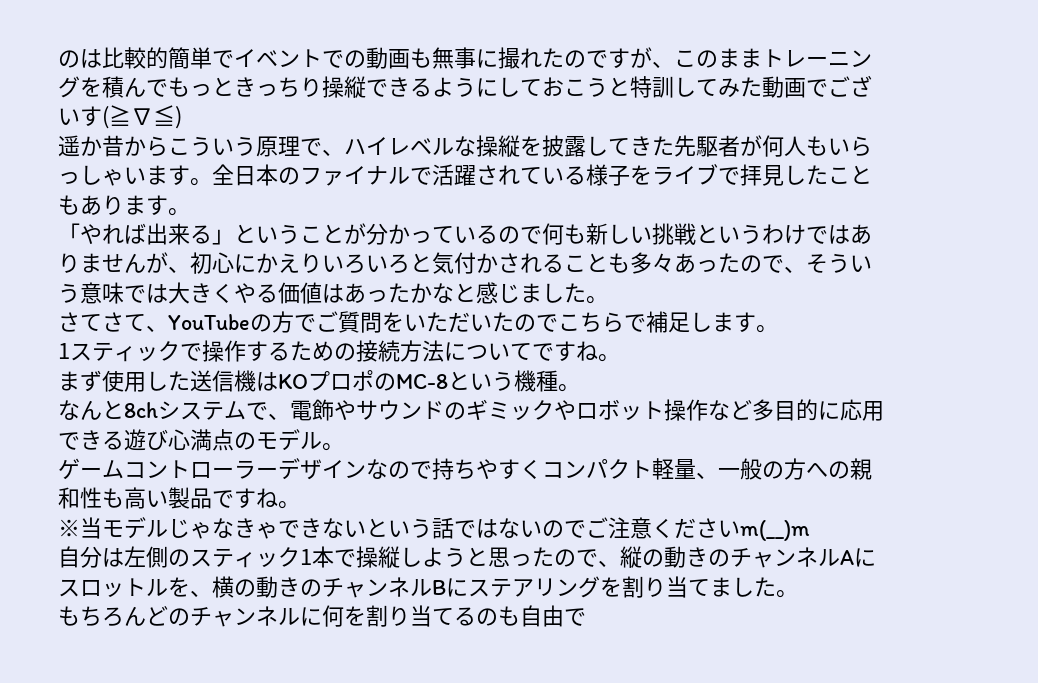のは比較的簡単でイベントでの動画も無事に撮れたのですが、このままトレーニングを積んでもっときっちり操縦できるようにしておこうと特訓してみた動画でございす(≧∇≦)
遥か昔からこういう原理で、ハイレベルな操縦を披露してきた先駆者が何人もいらっしゃいます。全日本のファイナルで活躍されている様子をライブで拝見したこともあります。
「やれば出来る」ということが分かっているので何も新しい挑戦というわけではありませんが、初心にかえりいろいろと気付かされることも多々あったので、そういう意味では大きくやる価値はあったかなと感じました。
さてさて、YouTubeの方でご質問をいただいたのでこちらで補足します。
1スティックで操作するための接続方法についてですね。
まず使用した送信機はKOプロポのMC-8という機種。
なんと8chシステムで、電飾やサウンドのギミックやロボット操作など多目的に応用できる遊び心満点のモデル。
ゲームコントローラーデザインなので持ちやすくコンパクト軽量、一般の方への親和性も高い製品ですね。
※当モデルじゃなきゃできないという話ではないのでご注意くださいm(__)m
自分は左側のスティック1本で操縦しようと思ったので、縦の動きのチャンネルAにスロットルを、横の動きのチャンネルBにステアリングを割り当てました。
もちろんどのチャンネルに何を割り当てるのも自由で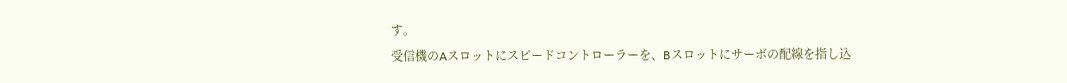す。
受信機のAスロットにスピードコントローラーを、Bスロットにサーボの配線を指し込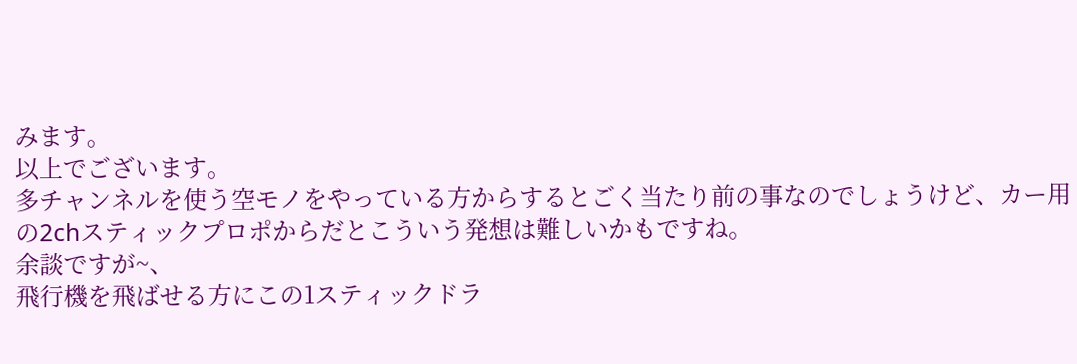みます。
以上でございます。
多チャンネルを使う空モノをやっている方からするとごく当たり前の事なのでしょうけど、カー用の2chスティックプロポからだとこういう発想は難しいかもですね。
余談ですが~、
飛行機を飛ばせる方にこの1スティックドラ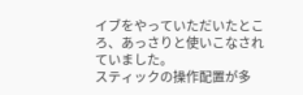イブをやっていただいたところ、あっさりと使いこなされていました。
スティックの操作配置が多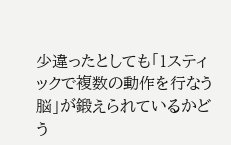少違ったとしても「1スティックで複数の動作を行なう脳」が鍛えられているかどう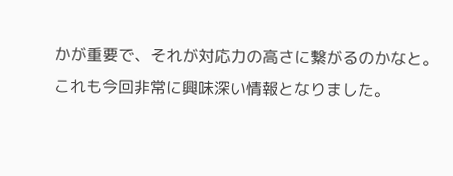かが重要で、それが対応力の高さに繋がるのかなと。
これも今回非常に興味深い情報となりました。